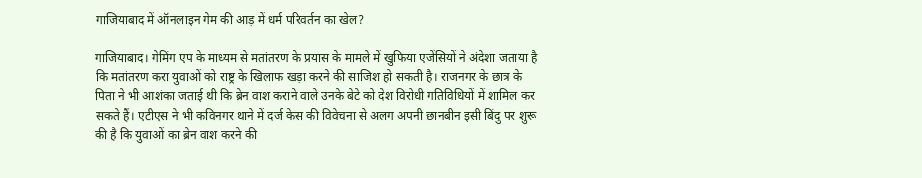गाजियाबाद में ऑनलाइन गेम की आड़ में धर्म परिवर्तन का खेल?

गाजियाबाद। गेमिंग एप के माध्यम से मतांतरण के प्रयास के मामले में खुफिया एजेंसियों ने अंदेशा जताया है कि मतांतरण करा युवाओं को राष्ट्र के खिलाफ खड़ा करने की साजिश हो सकती है। राजनगर के छात्र के पिता ने भी आशंका जताई थी कि ब्रेन वाश कराने वाले उनके बेटे को देश विरोधी गतिविधियों में शामिल कर सकते हैं। एटीएस ने भी कविनगर थाने में दर्ज केस की विवेचना से अलग अपनी छानबीन इसी बिंदु पर शुरू की है कि युवाओं का ब्रेन वाश करने की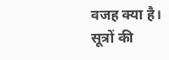वजह क्या है।
सूत्रों की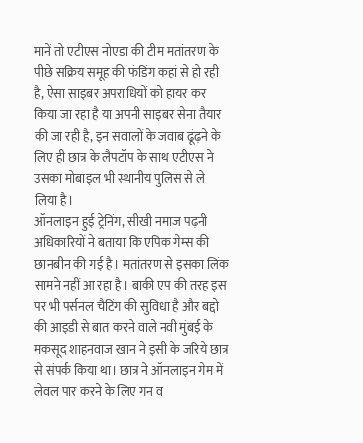मानें तो एटीएस नोएडा की टीम मतांतरण के पीछे सक्रिय समूह की फंडिंग कहां से हो रही है, ऐसा साइबर अपराधियों को हायर कर किया जा रहा है या अपनी साइबर सेना तैयार की जा रही है, इन सवालों के जवाब ढूंढ़ने के लिए ही छात्र के लैपटॉप के साथ एटीएस ने उसका मोबाइल भी स्थानीय पुलिस से ले लिया है।
ऑनलाइन हुई ट्रेनिंग, सीखी नमाज पढ़नी
अधिकारियों ने बताया कि एपिक गेम्स की छानबीन की गई है। मतांतरण से इसका लिंक सामने नहीं आ रहा है। बाकी एप की तरह इस पर भी पर्सनल चैटिंग की सुविधा है और बद्दो की आइडी से बात करने वाले नवी मुंबई के मकसूद शाहनवाज खान ने इसी के जरिये छात्र से संपर्क किया था। छात्र ने ऑनलाइन गेम में लेवल पार करने के लिए गन व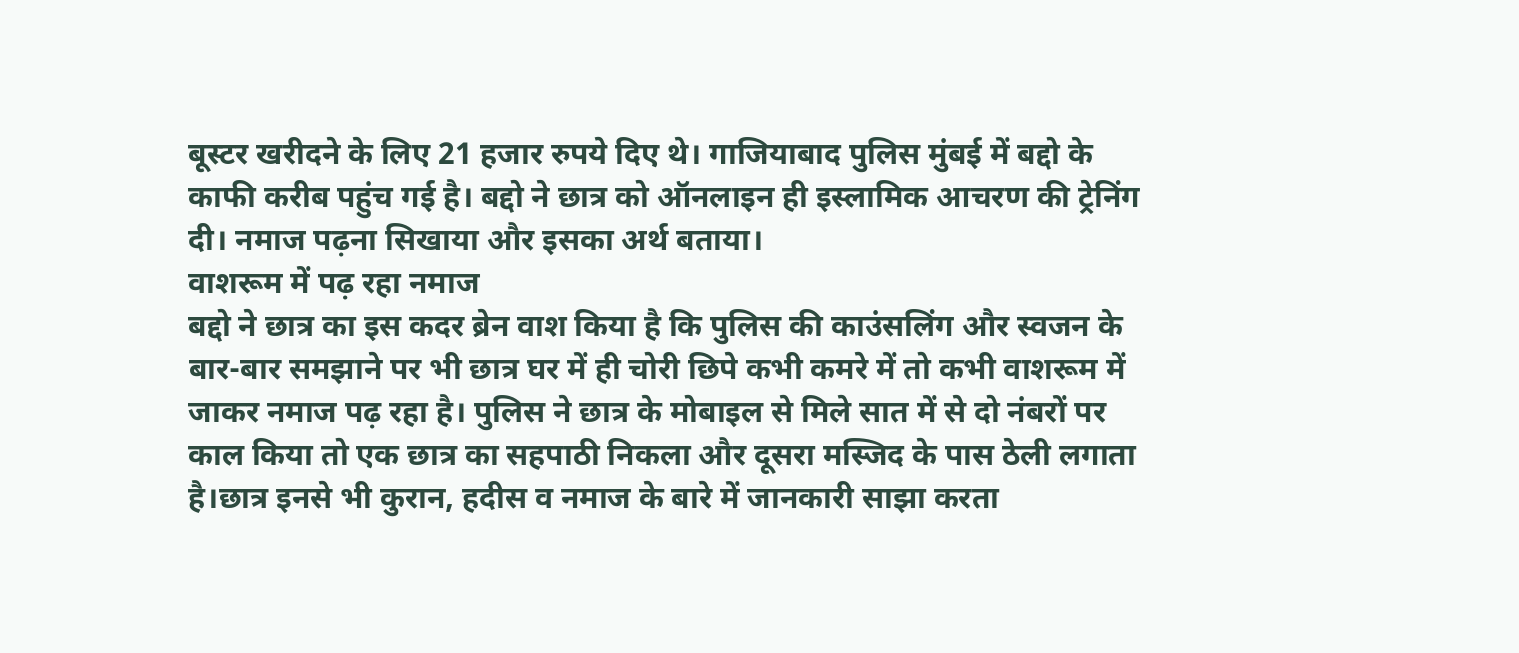बूस्टर खरीदने के लिए 21 हजार रुपये दिए थे। गाजियाबाद पुलिस मुंबई में बद्दो के काफी करीब पहुंच गई है। बद्दो ने छात्र को ऑनलाइन ही इस्लामिक आचरण की ट्रेनिंग दी। नमाज पढ़ना सिखाया और इसका अर्थ बताया।
वाशरूम में पढ़ रहा नमाज
बद्दो ने छात्र का इस कदर ब्रेन वाश किया है कि पुलिस की काउंसलिंग और स्वजन के बार-बार समझाने पर भी छात्र घर में ही चोरी छिपे कभी कमरे में तो कभी वाशरूम में जाकर नमाज पढ़ रहा है। पुलिस ने छात्र के मोबाइल से मिले सात में से दो नंबरों पर काल किया तो एक छात्र का सहपाठी निकला और दूसरा मस्जिद के पास ठेली लगाता है।छात्र इनसे भी कुरान, हदीस व नमाज के बारे में जानकारी साझा करता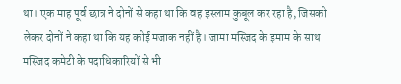था। एक माह पूर्व छात्र ने दोनों से कहा था कि वह इस्लाम कुबूल कर रहा है, जिसको लेकर दोनों ने कहा था कि यह कोई मजाक नहीं है। जामा मस्जिद के इमाम के साथ मस्जिद कमेटी के पदाधिकारियों से भी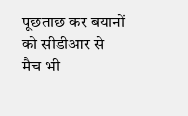पूछताछ कर बयानों को सीडीआर से मैच भी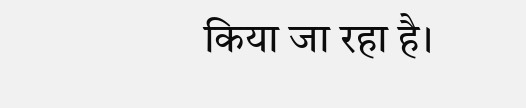किया जा रहा है।